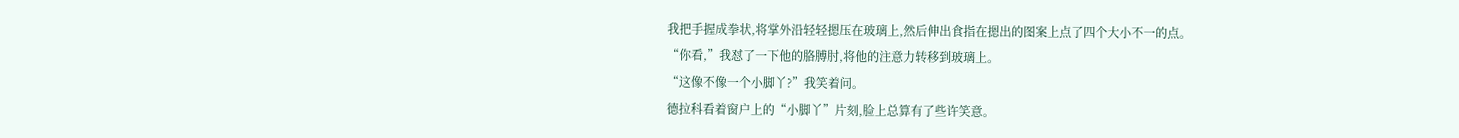我把手握成拳状,将掌外沿轻轻摁压在玻璃上,然后伸出食指在摁出的图案上点了四个大小不一的点。
“你看,”我怼了一下他的胳膊肘,将他的注意力转移到玻璃上。
“这像不像一个小脚丫?”我笑着问。
德拉科看着窗户上的“小脚丫”片刻,脸上总算有了些许笑意。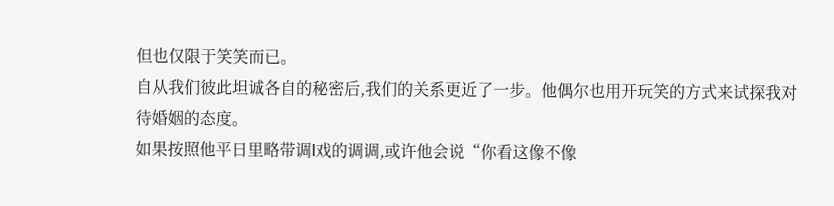但也仅限于笑笑而已。
自从我们彼此坦诚各自的秘密后,我们的关系更近了一步。他偶尔也用开玩笑的方式来试探我对待婚姻的态度。
如果按照他平日里略带调l戏的调调,或许他会说“你看这像不像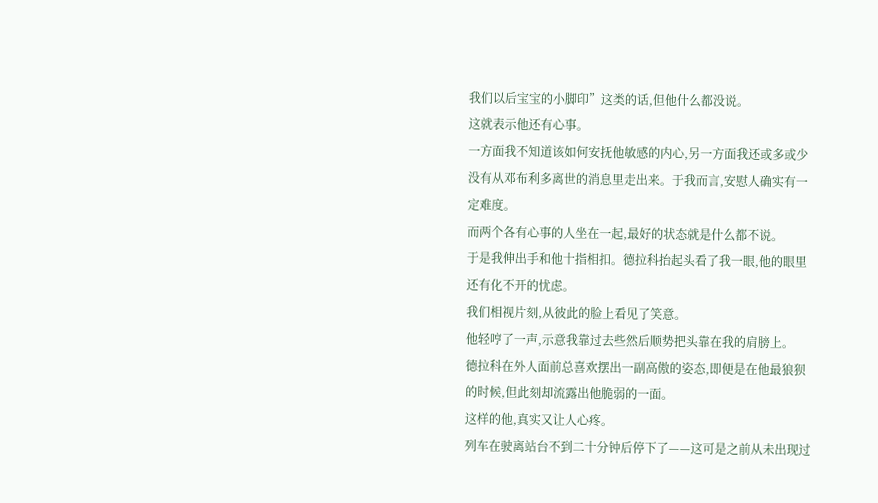我们以后宝宝的小脚印”这类的话,但他什么都没说。
这就表示他还有心事。
一方面我不知道该如何安抚他敏感的内心,另一方面我还或多或少没有从邓布利多离世的消息里走出来。于我而言,安慰人确实有一定难度。
而两个各有心事的人坐在一起,最好的状态就是什么都不说。
于是我伸出手和他十指相扣。德拉科抬起头看了我一眼,他的眼里还有化不开的忧虑。
我们相视片刻,从彼此的脸上看见了笑意。
他轻哼了一声,示意我靠过去些然后顺势把头靠在我的肩膀上。
德拉科在外人面前总喜欢摆出一副高傲的姿态,即便是在他最狼狈的时候,但此刻却流露出他脆弱的一面。
这样的他,真实又让人心疼。
列车在驶离站台不到二十分钟后停下了——这可是之前从未出现过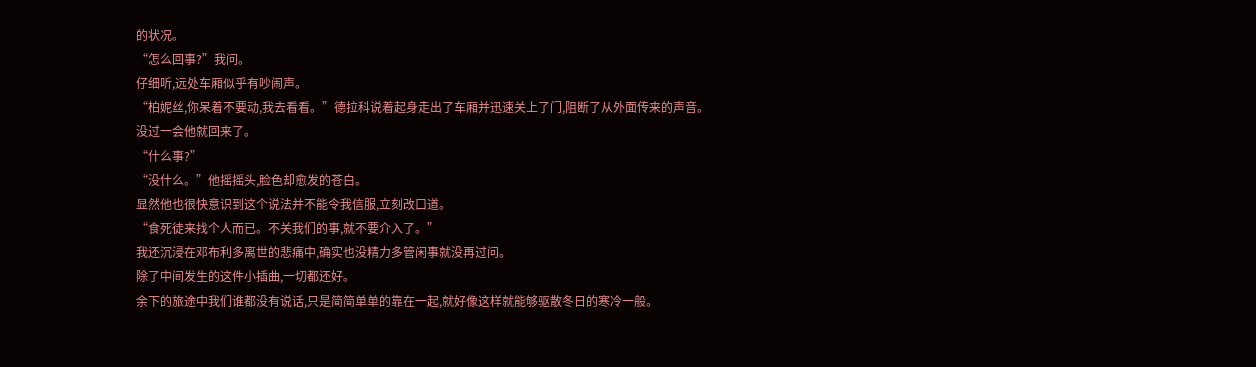的状况。
“怎么回事?”我问。
仔细听,远处车厢似乎有吵闹声。
“柏妮丝,你呆着不要动,我去看看。”德拉科说着起身走出了车厢并迅速关上了门,阻断了从外面传来的声音。
没过一会他就回来了。
“什么事?”
“没什么。”他摇摇头,脸色却愈发的苍白。
显然他也很快意识到这个说法并不能令我信服,立刻改口道。
“食死徒来找个人而已。不关我们的事,就不要介入了。”
我还沉浸在邓布利多离世的悲痛中,确实也没精力多管闲事就没再过问。
除了中间发生的这件小插曲,一切都还好。
余下的旅途中我们谁都没有说话,只是简简单单的靠在一起,就好像这样就能够驱散冬日的寒冷一般。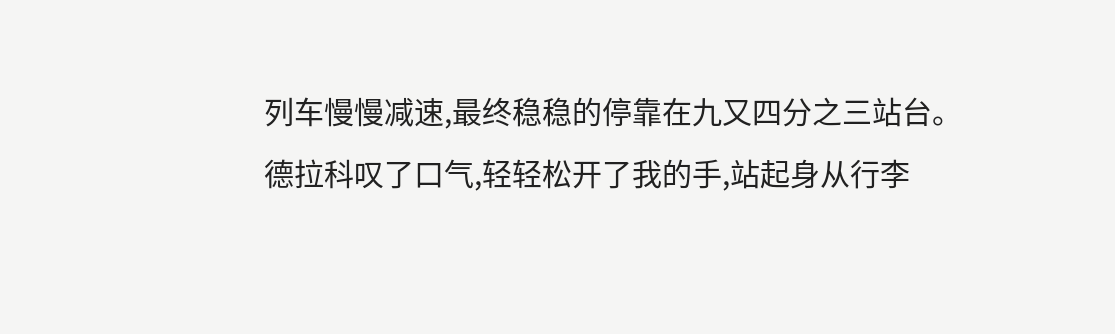列车慢慢减速,最终稳稳的停靠在九又四分之三站台。
德拉科叹了口气,轻轻松开了我的手,站起身从行李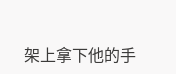架上拿下他的手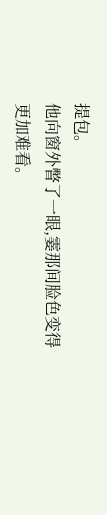提包。
他向窗外瞥了一眼,霎那间脸色变得更加难看。